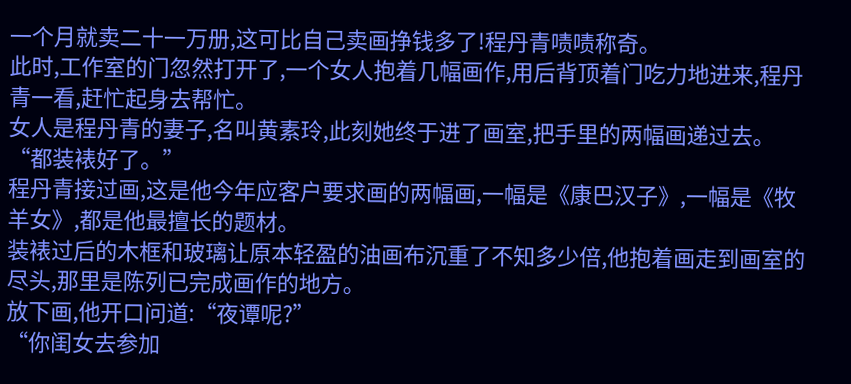一个月就卖二十一万册,这可比自己卖画挣钱多了!程丹青啧啧称奇。
此时,工作室的门忽然打开了,一个女人抱着几幅画作,用后背顶着门吃力地进来,程丹青一看,赶忙起身去帮忙。
女人是程丹青的妻子,名叫黄素玲,此刻她终于进了画室,把手里的两幅画递过去。
“都装裱好了。”
程丹青接过画,这是他今年应客户要求画的两幅画,一幅是《康巴汉子》,一幅是《牧羊女》,都是他最擅长的题材。
装裱过后的木框和玻璃让原本轻盈的油画布沉重了不知多少倍,他抱着画走到画室的尽头,那里是陈列已完成画作的地方。
放下画,他开口问道:“夜谭呢?”
“你闺女去参加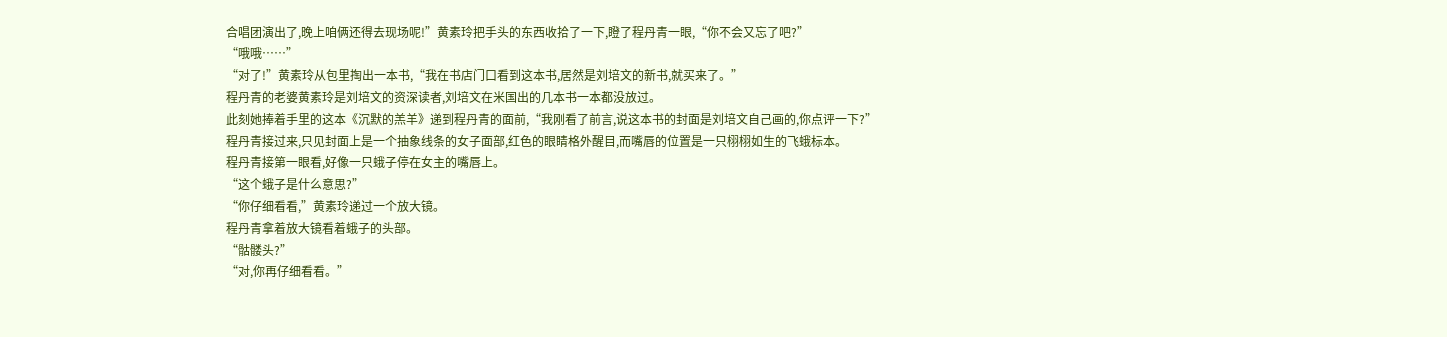合唱团演出了,晚上咱俩还得去现场呢!”黄素玲把手头的东西收拾了一下,瞪了程丹青一眼,“你不会又忘了吧?”
“哦哦……”
“对了!”黄素玲从包里掏出一本书,“我在书店门口看到这本书,居然是刘培文的新书,就买来了。”
程丹青的老婆黄素玲是刘培文的资深读者,刘培文在米国出的几本书一本都没放过。
此刻她捧着手里的这本《沉默的羔羊》递到程丹青的面前,“我刚看了前言,说这本书的封面是刘培文自己画的,你点评一下?”
程丹青接过来,只见封面上是一个抽象线条的女子面部,红色的眼睛格外醒目,而嘴唇的位置是一只栩栩如生的飞蛾标本。
程丹青接第一眼看,好像一只蛾子停在女主的嘴唇上。
“这个蛾子是什么意思?”
“你仔细看看,”黄素玲递过一个放大镜。
程丹青拿着放大镜看着蛾子的头部。
“骷髅头?”
“对,你再仔细看看。”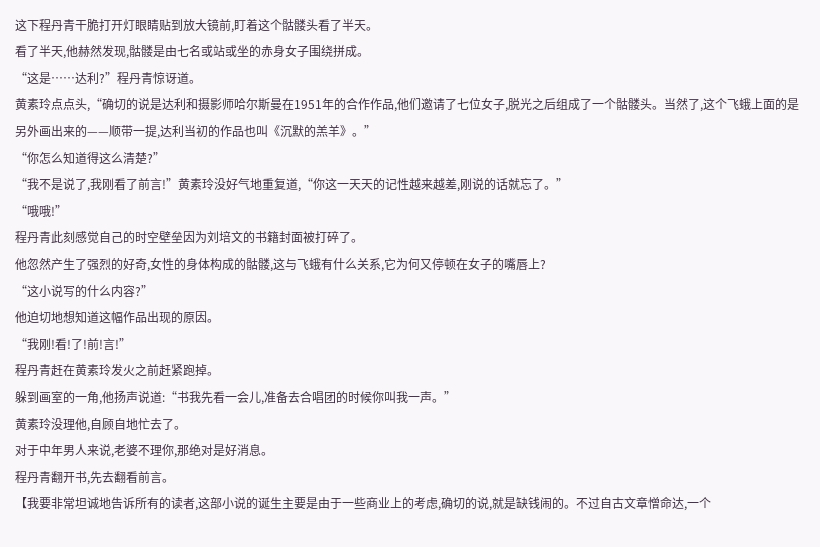这下程丹青干脆打开灯眼睛贴到放大镜前,盯着这个骷髅头看了半天。
看了半天,他赫然发现,骷髅是由七名或站或坐的赤身女子围绕拼成。
“这是……达利?”程丹青惊讶道。
黄素玲点点头,“确切的说是达利和摄影师哈尔斯曼在1951年的合作作品,他们邀请了七位女子,脱光之后组成了一个骷髅头。当然了,这个飞蛾上面的是另外画出来的——顺带一提,达利当初的作品也叫《沉默的羔羊》。”
“你怎么知道得这么清楚?”
“我不是说了,我刚看了前言!”黄素玲没好气地重复道,“你这一天天的记性越来越差,刚说的话就忘了。”
“哦哦!”
程丹青此刻感觉自己的时空壁垒因为刘培文的书籍封面被打碎了。
他忽然产生了强烈的好奇,女性的身体构成的骷髅,这与飞蛾有什么关系,它为何又停顿在女子的嘴唇上?
“这小说写的什么内容?”
他迫切地想知道这幅作品出现的原因。
“我刚!看!了!前!言!”
程丹青赶在黄素玲发火之前赶紧跑掉。
躲到画室的一角,他扬声说道:“书我先看一会儿,准备去合唱团的时候你叫我一声。”
黄素玲没理他,自顾自地忙去了。
对于中年男人来说,老婆不理你,那绝对是好消息。
程丹青翻开书,先去翻看前言。
【我要非常坦诚地告诉所有的读者,这部小说的诞生主要是由于一些商业上的考虑,确切的说,就是缺钱闹的。不过自古文章憎命达,一个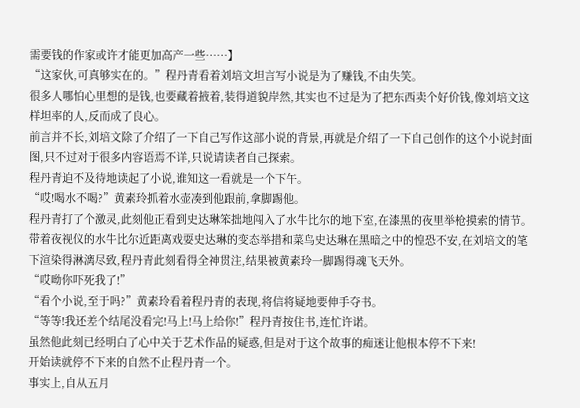需要钱的作家或许才能更加高产一些……】
“这家伙,可真够实在的。”程丹青看着刘培文坦言写小说是为了赚钱,不由失笑。
很多人哪怕心里想的是钱,也要藏着掖着,装得道貌岸然,其实也不过是为了把东西卖个好价钱,像刘培文这样坦率的人,反而成了良心。
前言并不长,刘培文除了介绍了一下自己写作这部小说的背景,再就是介绍了一下自己创作的这个小说封面图,只不过对于很多内容语焉不详,只说请读者自己探索。
程丹青迫不及待地读起了小说,谁知这一看就是一个下午。
“哎!喝水不喝?”黄素玲抓着水壶凑到他跟前,拿脚踢他。
程丹青打了个激灵,此刻他正看到史达琳笨拙地闯入了水牛比尔的地下室,在漆黑的夜里举枪摸索的情节。
带着夜视仪的水牛比尔近距离戏耍史达琳的变态举措和菜鸟史达琳在黑暗之中的惶恐不安,在刘培文的笔下渲染得淋漓尽致,程丹青此刻看得全神贯注,结果被黄素玲一脚踢得魂飞天外。
“哎呦你吓死我了!”
“看个小说,至于吗?”黄素玲看着程丹青的表现,将信将疑地要伸手夺书。
“等等!我还差个结尾没看完!马上!马上给你!”程丹青按住书,连忙许诺。
虽然他此刻已经明白了心中关于艺术作品的疑惑,但是对于这个故事的痴迷让他根本停不下来!
开始读就停不下来的自然不止程丹青一个。
事实上,自从五月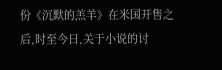份《沉默的羔羊》在米国开售之后,时至今日,关于小说的讨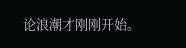论浪潮才刚刚开始。